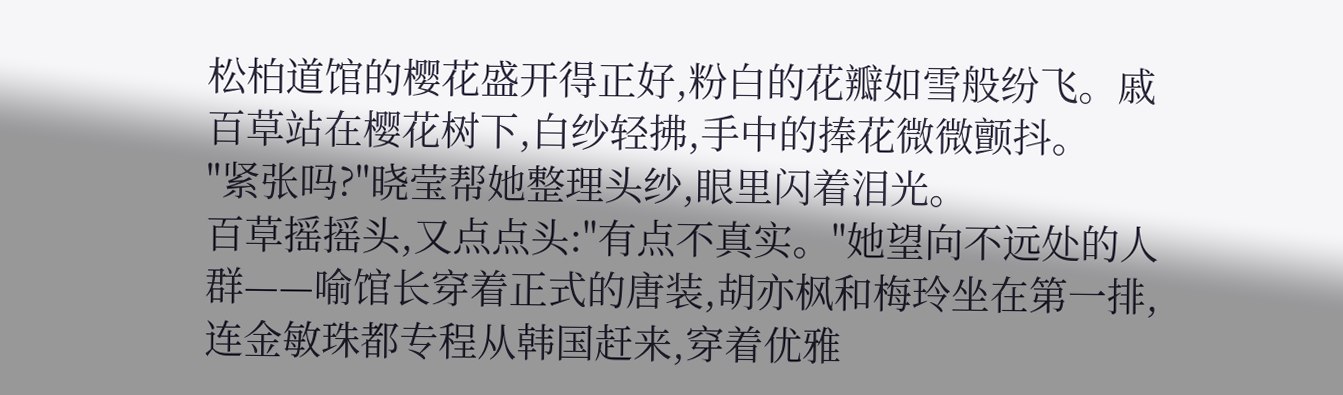松柏道馆的樱花盛开得正好,粉白的花瓣如雪般纷飞。戚百草站在樱花树下,白纱轻拂,手中的捧花微微颤抖。
"紧张吗?"晓莹帮她整理头纱,眼里闪着泪光。
百草摇摇头,又点点头:"有点不真实。"她望向不远处的人群——喻馆长穿着正式的唐装,胡亦枫和梅玲坐在第一排,连金敏珠都专程从韩国赶来,穿着优雅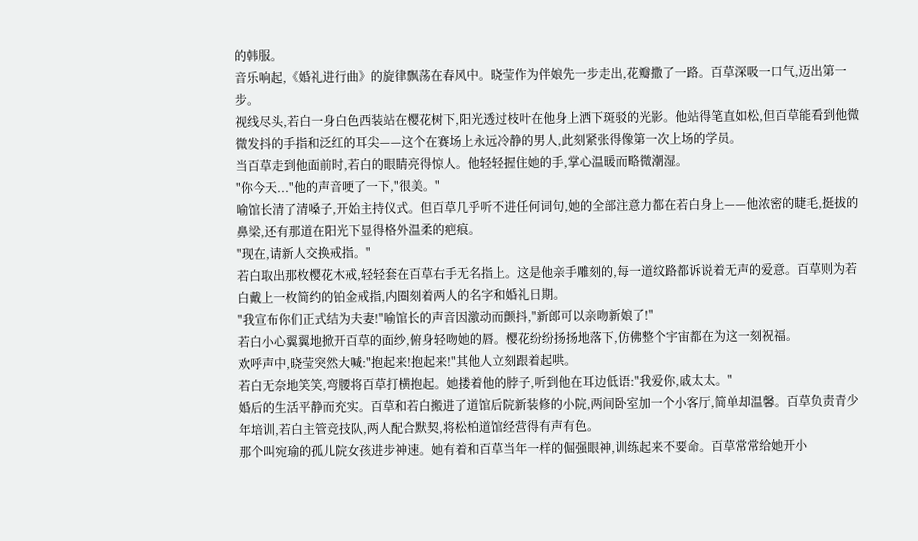的韩服。
音乐响起,《婚礼进行曲》的旋律飘荡在春风中。晓莹作为伴娘先一步走出,花瓣撒了一路。百草深吸一口气,迈出第一步。
视线尽头,若白一身白色西装站在樱花树下,阳光透过枝叶在他身上洒下斑驳的光影。他站得笔直如松,但百草能看到他微微发抖的手指和泛红的耳尖——这个在赛场上永远冷静的男人,此刻紧张得像第一次上场的学员。
当百草走到他面前时,若白的眼睛亮得惊人。他轻轻握住她的手,掌心温暖而略微潮湿。
"你今天..."他的声音哽了一下,"很美。"
喻馆长清了清嗓子,开始主持仪式。但百草几乎听不进任何词句,她的全部注意力都在若白身上——他浓密的睫毛,挺拔的鼻梁,还有那道在阳光下显得格外温柔的疤痕。
"现在,请新人交换戒指。"
若白取出那枚樱花木戒,轻轻套在百草右手无名指上。这是他亲手雕刻的,每一道纹路都诉说着无声的爱意。百草则为若白戴上一枚简约的铂金戒指,内圈刻着两人的名字和婚礼日期。
"我宣布你们正式结为夫妻!"喻馆长的声音因激动而颤抖,"新郎可以亲吻新娘了!"
若白小心翼翼地掀开百草的面纱,俯身轻吻她的唇。樱花纷纷扬扬地落下,仿佛整个宇宙都在为这一刻祝福。
欢呼声中,晓莹突然大喊:"抱起来!抱起来!"其他人立刻跟着起哄。
若白无奈地笑笑,弯腰将百草打横抱起。她搂着他的脖子,听到他在耳边低语:"我爱你,戚太太。"
婚后的生活平静而充实。百草和若白搬进了道馆后院新装修的小院,两间卧室加一个小客厅,简单却温馨。百草负责青少年培训,若白主管竞技队,两人配合默契,将松柏道馆经营得有声有色。
那个叫宛瑜的孤儿院女孩进步神速。她有着和百草当年一样的倔强眼神,训练起来不要命。百草常常给她开小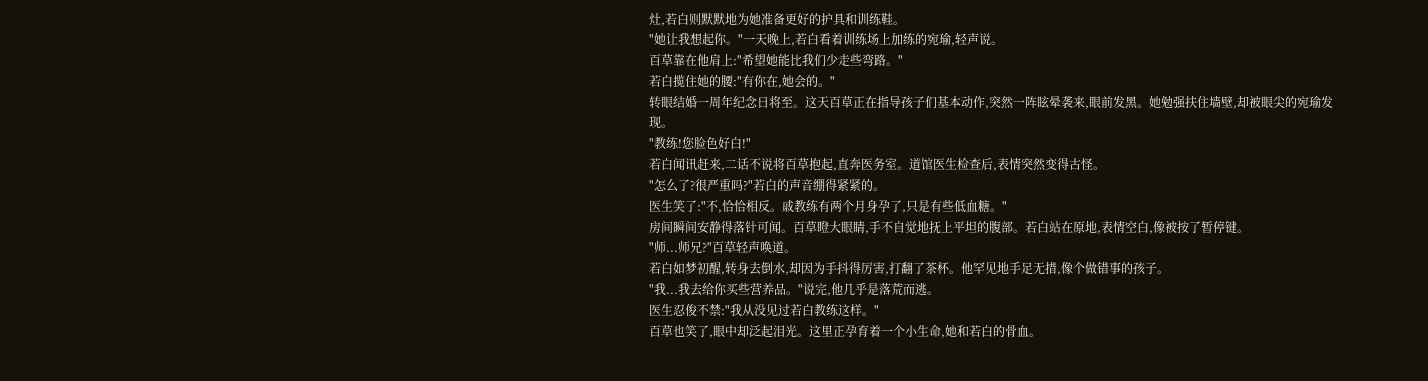灶,若白则默默地为她准备更好的护具和训练鞋。
"她让我想起你。"一天晚上,若白看着训练场上加练的宛瑜,轻声说。
百草靠在他肩上:"希望她能比我们少走些弯路。"
若白揽住她的腰:"有你在,她会的。"
转眼结婚一周年纪念日将至。这天百草正在指导孩子们基本动作,突然一阵眩晕袭来,眼前发黑。她勉强扶住墙壁,却被眼尖的宛瑜发现。
"教练!您脸色好白!"
若白闻讯赶来,二话不说将百草抱起,直奔医务室。道馆医生检查后,表情突然变得古怪。
"怎么了?很严重吗?"若白的声音绷得紧紧的。
医生笑了:"不,恰恰相反。戚教练有两个月身孕了,只是有些低血糖。"
房间瞬间安静得落针可闻。百草瞪大眼睛,手不自觉地抚上平坦的腹部。若白站在原地,表情空白,像被按了暂停键。
"师...师兄?"百草轻声唤道。
若白如梦初醒,转身去倒水,却因为手抖得厉害,打翻了茶杯。他罕见地手足无措,像个做错事的孩子。
"我...我去给你买些营养品。"说完,他几乎是落荒而逃。
医生忍俊不禁:"我从没见过若白教练这样。"
百草也笑了,眼中却泛起泪光。这里正孕育着一个小生命,她和若白的骨血。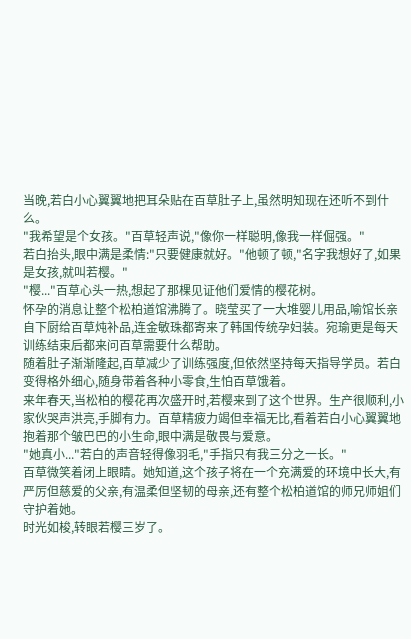当晚,若白小心翼翼地把耳朵贴在百草肚子上,虽然明知现在还听不到什么。
"我希望是个女孩。"百草轻声说,"像你一样聪明,像我一样倔强。"
若白抬头,眼中满是柔情:"只要健康就好。"他顿了顿,"名字我想好了,如果是女孩,就叫若樱。"
"樱..."百草心头一热,想起了那棵见证他们爱情的樱花树。
怀孕的消息让整个松柏道馆沸腾了。晓莹买了一大堆婴儿用品,喻馆长亲自下厨给百草炖补品,连金敏珠都寄来了韩国传统孕妇装。宛瑜更是每天训练结束后都来问百草需要什么帮助。
随着肚子渐渐隆起,百草减少了训练强度,但依然坚持每天指导学员。若白变得格外细心,随身带着各种小零食,生怕百草饿着。
来年春天,当松柏的樱花再次盛开时,若樱来到了这个世界。生产很顺利,小家伙哭声洪亮,手脚有力。百草精疲力竭但幸福无比,看着若白小心翼翼地抱着那个皱巴巴的小生命,眼中满是敬畏与爱意。
"她真小..."若白的声音轻得像羽毛,"手指只有我三分之一长。"
百草微笑着闭上眼睛。她知道,这个孩子将在一个充满爱的环境中长大,有严厉但慈爱的父亲,有温柔但坚韧的母亲,还有整个松柏道馆的师兄师姐们守护着她。
时光如梭,转眼若樱三岁了。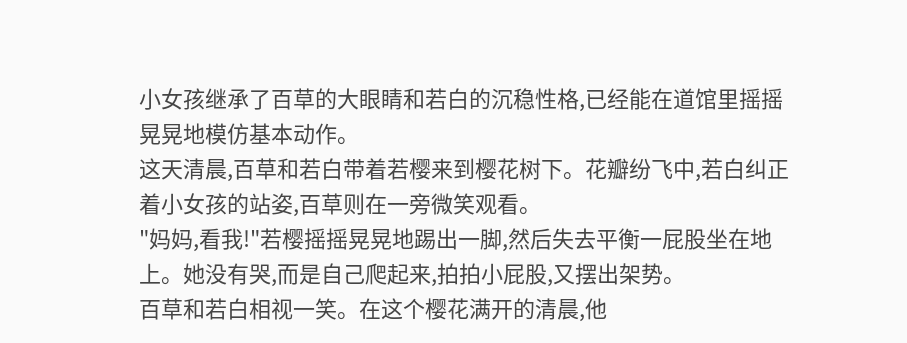小女孩继承了百草的大眼睛和若白的沉稳性格,已经能在道馆里摇摇晃晃地模仿基本动作。
这天清晨,百草和若白带着若樱来到樱花树下。花瓣纷飞中,若白纠正着小女孩的站姿,百草则在一旁微笑观看。
"妈妈,看我!"若樱摇摇晃晃地踢出一脚,然后失去平衡一屁股坐在地上。她没有哭,而是自己爬起来,拍拍小屁股,又摆出架势。
百草和若白相视一笑。在这个樱花满开的清晨,他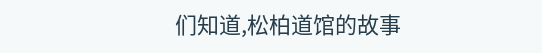们知道,松柏道馆的故事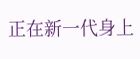正在新一代身上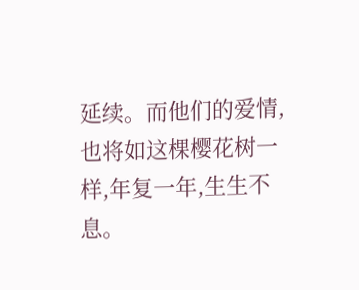延续。而他们的爱情,也将如这棵樱花树一样,年复一年,生生不息。